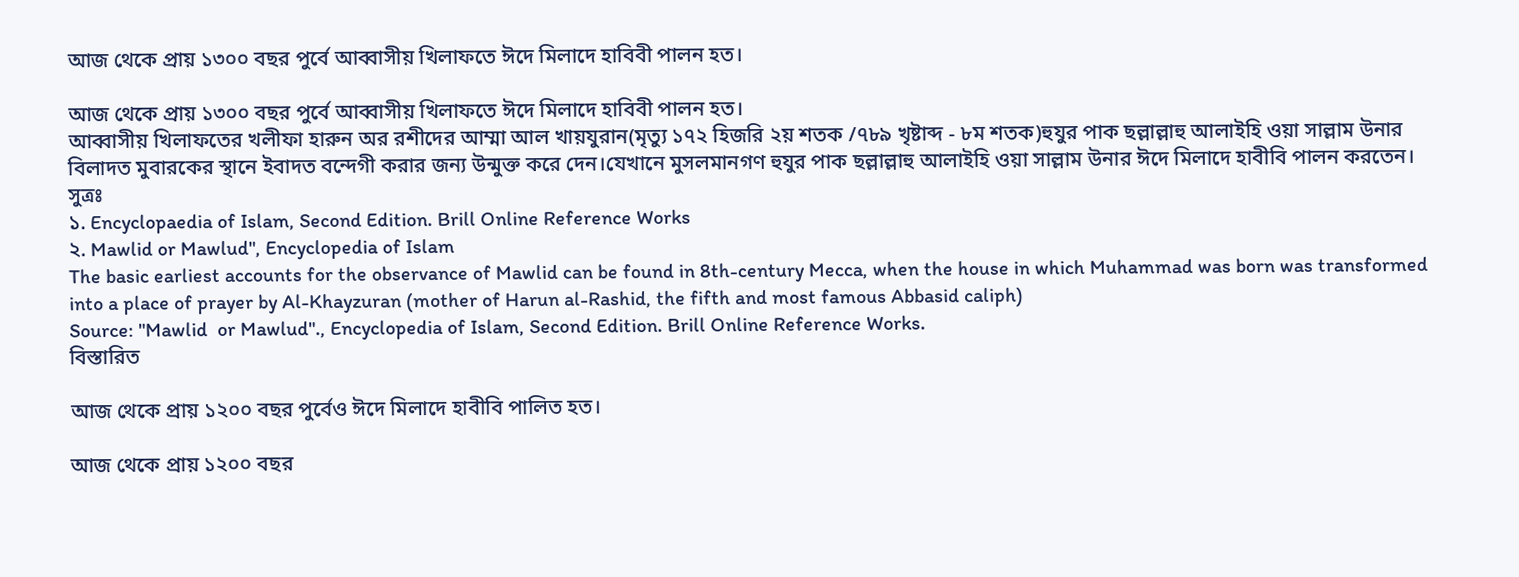আজ থেকে প্রায় ১৩০০ বছর পুর্বে আব্বাসীয় খিলাফতে ঈদে মিলাদে হাবিবী পালন হত।

আজ থেকে প্রায় ১৩০০ বছর পুর্বে আব্বাসীয় খিলাফতে ঈদে মিলাদে হাবিবী পালন হত।
আব্বাসীয় খিলাফতের খলীফা হারুন অর রশীদের আম্মা আল খায়যুরান(মৃত্যু ১৭২ হিজরি ২য় শতক /৭৮৯ খৃষ্টাব্দ - ৮ম শতক)হুযুর পাক ছল্লাল্লাহু আলাইহি ওয়া সাল্লাম উনার বিলাদত মুবারকের স্থানে ইবাদত বন্দেগী করার জন্য উন্মুক্ত করে দেন।যেখানে মুসলমানগণ হুযুর পাক ছল্লাল্লাহু আলাইহি ওয়া সাল্লাম উনার ঈদে মিলাদে হাবীবি পালন করতেন।
সুত্রঃ
১. Encyclopaedia of Islam, Second Edition. Brill Online Reference Works
২. Mawlid or Mawlud", Encyclopedia of Islam
The basic earliest accounts for the observance of Mawlid can be found in 8th-century Mecca, when the house in which Muhammad was born was transformed into a place of prayer by Al-Khayzuran (mother of Harun al-Rashid, the fifth and most famous Abbasid caliph)
Source: "Mawlid  or Mawlud"., Encyclopedia of Islam, Second Edition. Brill Online Reference Works.
বিস্তারিত

আজ থেকে প্রায় ১২০০ বছর পুর্বেও ঈদে মিলাদে হাবীবি পালিত হত।

আজ থেকে প্রায় ১২০০ বছর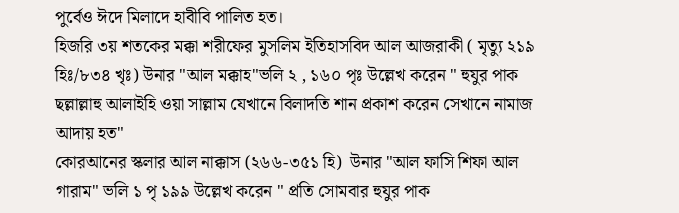পুর্বেও ঈদে মিলাদে হাবীবি পালিত হত।
হিজরি ৩য় শতকের মক্কা শরীফের মুসলিম ইতিহাসবিদ আল আজরাকী ( মৃত্যু ২১৯ হিঃ/৮৩৪ খৃঃ) উনার "আল মক্কাহ"ভলি ২ , ১৬০ পৃঃ উল্লেখ করেন " হুযুর পাক ছল্লাল্লাহু আলাইহি ওয়া সাল্লাম যেখানে বিলাদতি শান প্রকাশ করেন সেখানে নামাজ আদায় হত"
কোরআনের স্কলার আল নাক্কাস (২৬৬-৩৫১ হি)  উনার "আল ফাসি শিফা আল গারাম" ভলি ১ পৃ ১৯৯ উল্লেখ করেন " প্রতি সোমবার হুযুর পাক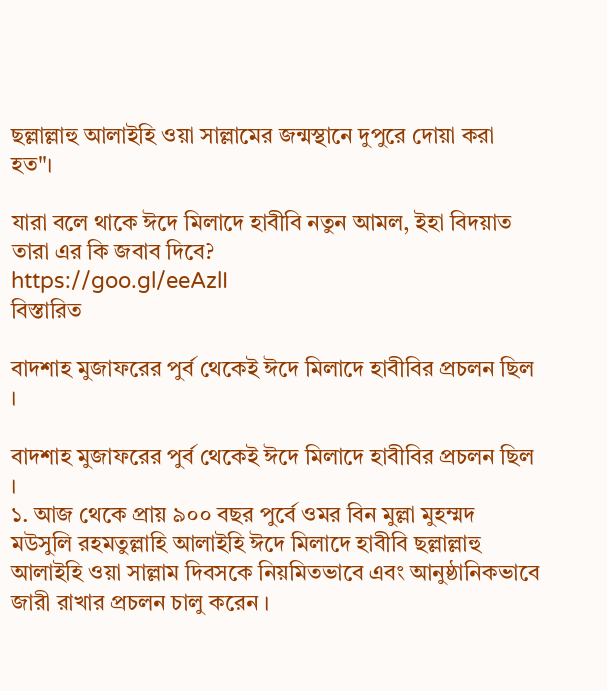ছল্লাল্লাহু আলাইহি ওয়া সাল্লামের জন্মস্থানে দুপুরে দোয়া করা হত"।

যারা বলে থাকে ঈদে মিলাদে হাবীবি নতুন আমল, ইহা বিদয়াত তারা এর কি জবাব দিবে?
https://goo.gl/eeAzlI
বিস্তারিত

বাদশাহ মুজাফরের পুর্ব থেকেই ঈদে মিলাদে হাবীবির প্রচলন ছিল ।

বাদশাহ মুজাফরের পুর্ব থেকেই ঈদে মিলাদে হাবীবির প্রচলন ছিল ।
১. আজ থেকে প্রায় ৯০০ বছর পুর্বে ওমর বিন মুল্লা মুহম্মদ মউসুলি রহমতুল্লাহি আলাইহি ঈদে মিলাদে হাবীবি ছল্লাল্লাহু আলাইহি ওয়া সাল্লাম দিবসকে নিয়মিতভাবে এবং আনুষ্ঠানিকভাবে জারী রাখার প্রচলন চালু করেন ।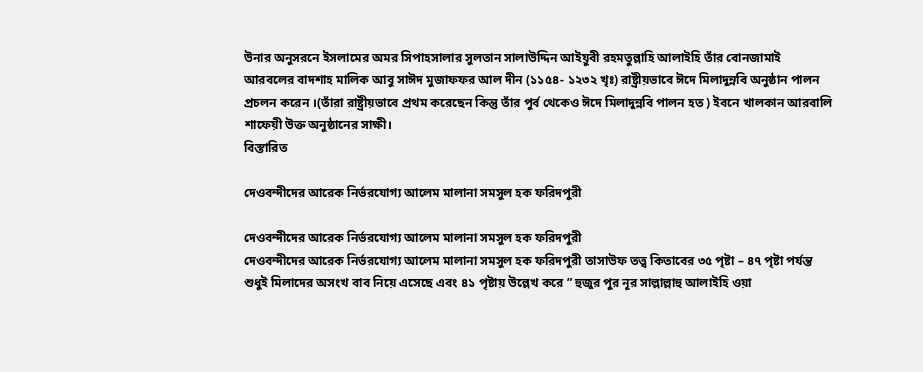উনার অনুসরনে ইসলামের অমর সিপাহসালার সুলতান সালাউদ্দিন আইয়ুবী রহমতুল্লাহি আলাইহি তাঁর বোনজামাই আরবলের বাদশাহ মালিক আবু সাঈদ মুজাফফর আল দীন (১১৫৪- ১২৩২ খৃঃ) রাষ্ট্রীয়ভাবে ঈদে মিলাদুন্নবি অনুষ্ঠান পালন প্রচলন করেন ।(তাঁরা রাষ্ট্রীয়ভাবে প্রথম করেছেন কিন্তু তাঁর পুর্ব থেকেও ঈদে মিলাদুন্নবি পালন হত ) ইবনে খালকান আরবালি শাফেয়ী উক্ত অনুষ্ঠানের সাক্ষী।
বিস্তারিত

দেওবন্দীদের আরেক নির্ভরযোগ্য আলেম মালানা সমসুল হক ফরিদপুরী

দেওবন্দীদের আরেক নির্ভরযোগ্য আলেম মালানা সমসুল হক ফরিদপুরী
দেওবন্দীদের আরেক নির্ভরযোগ্য আলেম মালানা সমসুল হক ফরিদপুরী তাসাউফ তত্ত্ব কিতাবের ৩৫ পৃষ্টা – ৪৭ পৃষ্টা পর্যন্ত শুধুই মিলাদের অসংখ বাব নিয়ে এসেছে এবং ৪১ পৃষ্টায় উল্লেখ করে ” হুজুর পুর নূর সাল্লাল্লাহু আলাইহি ওয়া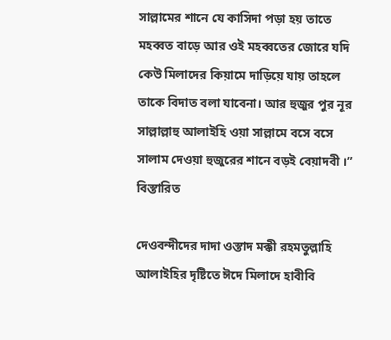সাল্লামের শানে যে কাসিদা পড়া হয় তাতে মহব্বত বাড়ে আর ওই মহব্বতের জোরে যদি কেউ মিলাদের কিয়ামে দাড়িয়ে যায় তাহলে তাকে বিদাত বলা যাবেনা। আর হুজুর পুর নূর সাল্লাল্লাহু আলাইহি ওয়া সাল্লামে বসে বসে সালাম দেওয়া হুজুরের শানে বড়ই বেয়াদবী ।”
বিস্তারিত

দেওবন্দীদের দাদা ওস্তাদ মক্কী রহমতুল্লাহি আলাইহির দৃষ্টিতে ঈদে মিলাদে হাবীবি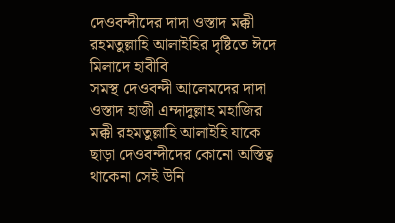দেওবন্দীদের দাদা ওস্তাদ মক্কী রহমতুল্লাহি আলাইহির দৃষ্টিতে ঈদে মিলাদে হাবীবি
সমস্থ দেওবন্দী আলেমদের দাদা ওস্তাদ হাজী এম্দাদুল্লাহ মহাজির মক্কী রহমতুল্লাহি আলাইহি যাকে ছাড়া দেওবন্দীদের কোনো অস্তিত্ব থাকেনা সেই উনি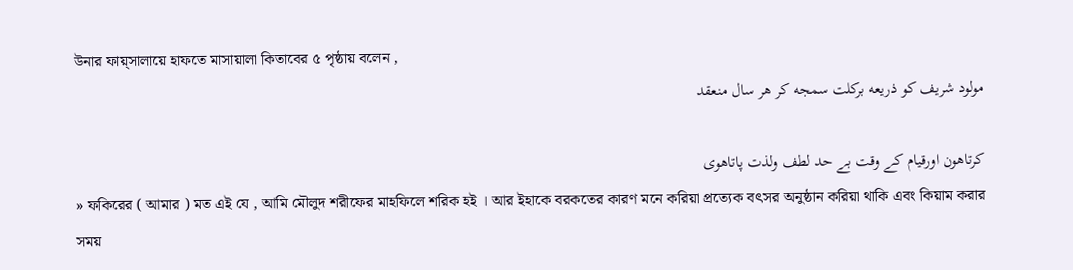উনার ফায়্সালায়ে হাফতে মাসায়ালা কিতাবের ৫ পৃষ্ঠায় বলেন ,
مولود شريف كو ذريعه بركلت سمجه كر هر سال منعقد

كرتاهون اورقيام كے وقت بے حد لطف ولذت پاتاهوی
» ফকিরের ( আমার ) মত এই যে , আমি মৌলুদ শরীফের মাহফিলে শরিক হই । আর ইহাকে বরকতের কারণ মনে করিয়া প্রত্যেক বৎসর অনুষ্ঠান করিয়া থাকি এবং কিয়াম করার সময়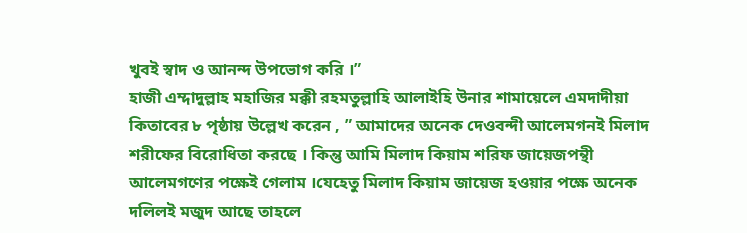খুবই স্বাদ ও আনন্দ উপভোগ করি ।”
হাজী এম্দাদুল্লাহ মহাজির মক্কী রহমতুল্লাহি আলাইহি উনার শামায়েলে এমদাদীয়া কিতাবের ৮ পৃষ্ঠায় উল্লেখ করেন , ” আমাদের অনেক দেওবন্দী আলেমগনই মিলাদ শরীফের বিরোধিতা করছে । কিন্তু আমি মিলাদ কিয়াম শরিফ জায়েজপন্থী আলেমগণের পক্ষেই গেলাম ।যেহেতু মিলাদ কিয়াম জায়েজ হওয়ার পক্ষে অনেক দলিলই মজুদ আছে তাহলে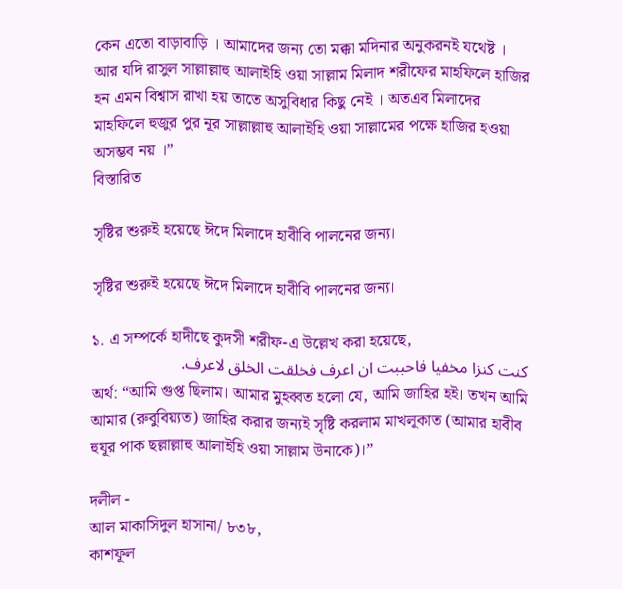কেন এতো বাড়াবাড়ি । আমাদের জন্য তো মক্কা মদিনার অনুকরনই যথেষ্ট । আর যদি রাসুল সাল্লাল্লাহু আলাইহি ওয়া সাল্লাম মিলাদ শরীফের মাহফিলে হাজির হন এমন বিশ্বাস রাখা হয় তাতে অসুবিধার কিছু নেই । অতএব মিলাদের মাহফিলে হুজুর পুর নূর সাল্লাল্লাহু আলাইহি ওয়া সাল্লামের পক্ষে হাজির হওয়া অসম্ভব নয় ।”
বিস্তারিত

সৃষ্টির শুরুই হয়েছে ঈদে মিলাদে হাবীবি পালনের জন্য।

সৃষ্টির শুরুই হয়েছে ঈদে মিলাদে হাবীবি পালনের জন্য।

১. এ সম্পর্কে হাদীছে কুদসী শরীফ-এ উল্লেখ করা হয়েছে,
كنت كنزا مخفيا فاحببت ان اعرف فخلقت الخلق لاعرف.
অর্থ: “আমি গুপ্ত ছিলাম। আমার মুহব্বত হলো যে, আমি জাহির হই। তখন আমি আমার (রুবুবিয়্যত) জাহির করার জন্যই সৃষ্টি করলাম মাখলূকাত (আমার হাবীব হুযূর পাক ছল্লাল্লাহু আলাইহি ওয়া সাল্লাম উনাকে)।”

দলীল -
আল মাকাসিদুল হাসানা/ ৮৩৮,
কাশফূল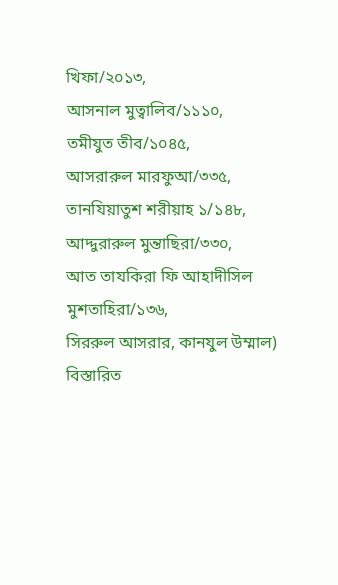খিফা/২০১৩,
আসনাল মুত্বালিব/১১১০,
তমীযুত তীব/১০৪৫,
আসরারুল মারফুআ/৩৩৫,
তানযিয়াতুশ শরীয়াহ ১/১৪৮,
আদ্দুরারুল মুন্তাছিরা/৩৩০,
আত তাযকিরা ফি আহাদীসিল মুশতাহিরা/১৩৬,
সিররুল আসরার, কানযুল উম্মাল)
বিস্তারিত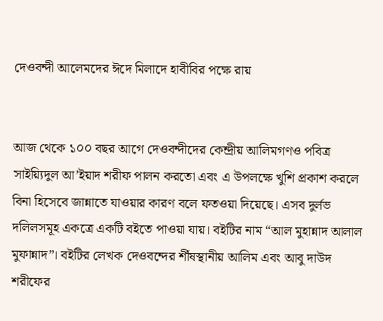দেওবন্দী আলেমদের ঈদে মিলাদে হাবীবির পক্ষে রায়


আজ থেকে ১০০ বছর আগে দেওবন্দীদের কেন্দ্রীয় আলিমগণও পবিত্র সাইয়্যিদুল আ’ইয়াদ শরীফ পালন করতো এবং এ উপলক্ষে খুশি প্রকাশ করলে বিনা হিসেবে জান্নাতে যাওয়ার কারণ বলে ফতওয়া দিয়েছে। এসব দুর্লভ দলিলসমূহ একত্রে একটি বইতে পাওয়া যায়। বইটির নাম “আল মুহান্নাদ আলাল মুফান্নাদ”। বইটির লেখক দেওবন্দের র্শীষস্থানীয় আলিম এবং আবু দাউদ শরীফের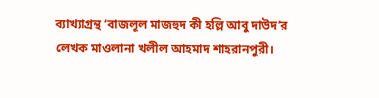ব্যাখ্যাগ্রন্থ ‘বাজলূল মাজহুদ কী হল্লি আবু দাউদ’র লেখক মাওলানা খলীল আহমাদ শাহরানপুরী।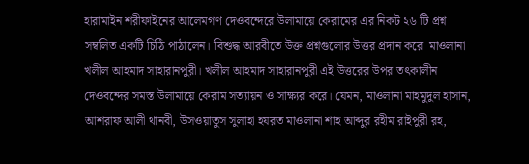হারামাইন শরীফাইনের আলেমগণ দেওবন্দেরে উলামায়ে কেরামের এর নিকট ২৬ টি প্রশ্ন সম্বলিত একটি চিঠি পাঠালেন। বিশুদ্ধ আরবীতে উক্ত প্রশ্নগুলোর উত্তর প্রদান করে  মাওলানা খলীল আহমাদ সাহারানপুরী। খলীল আহমাদ সাহারানপুরী এই উত্তরের উপর তৎকালীন দেওবন্দের সমস্ত উলামায়ে কেরাম সত্যায়ন ও সাক্ষ্যর করে। যেমন, মাওলানা মাহমুদুল হাসান, আশরাফ আলী থানবী, উসওয়াতুস সুলাহা হযরত মাওলানা শাহ আব্দুর রহীম রাইপুরী রহ,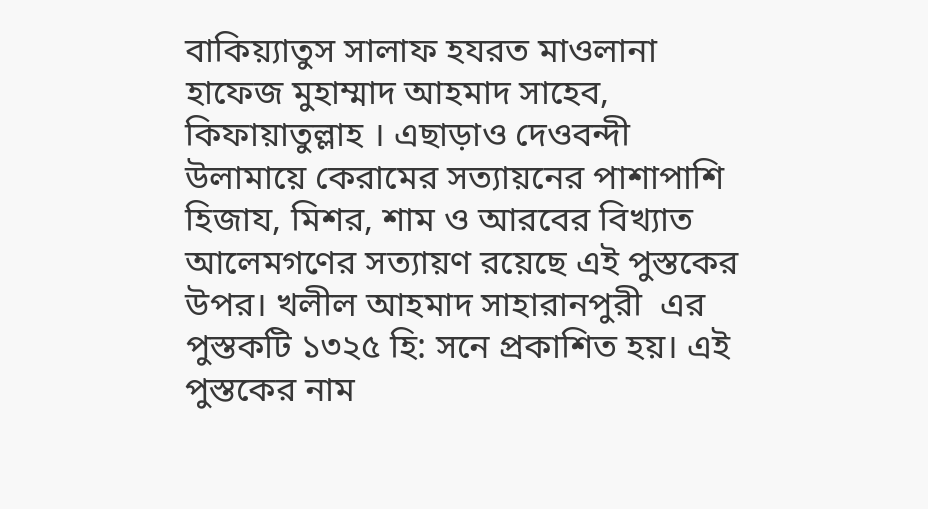বাকিয়্যাতুস সালাফ হযরত মাওলানা হাফেজ মুহাম্মাদ আহমাদ সাহেব,  কিফায়াতুল্লাহ । এছাড়াও দেওবন্দী উলামায়ে কেরামের সত্যায়নের পাশাপাশি হিজায, মিশর, শাম ও আরবের বিখ্যাত আলেমগণের সত্যায়ণ রয়েছে এই পুস্তকের উপর। খলীল আহমাদ সাহারানপুরী  এর পুস্তকটি ১৩২৫ হি: সনে প্রকাশিত হয়। এই পুস্তকের নাম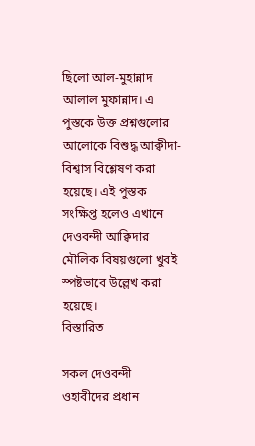ছিলো আল-মুহান্নাদ আলাল মুফান্নাদ। এ পুস্তকে উক্ত প্রশ্নগুলোর আলোকে বিশুদ্ধ আক্বীদা-বিশ্বাস বিশ্লেষণ করা হয়েছে। এই পুস্তক সংক্ষিপ্ত হলেও এখানে দেওবন্দী আক্বিদার মৌলিক বিষয়গুলো খুবই স্পষ্টভাবে উল্লেখ করা হয়েছে।
বিস্তারিত

সকল দেওবন্দী ওহাবীদের প্রধান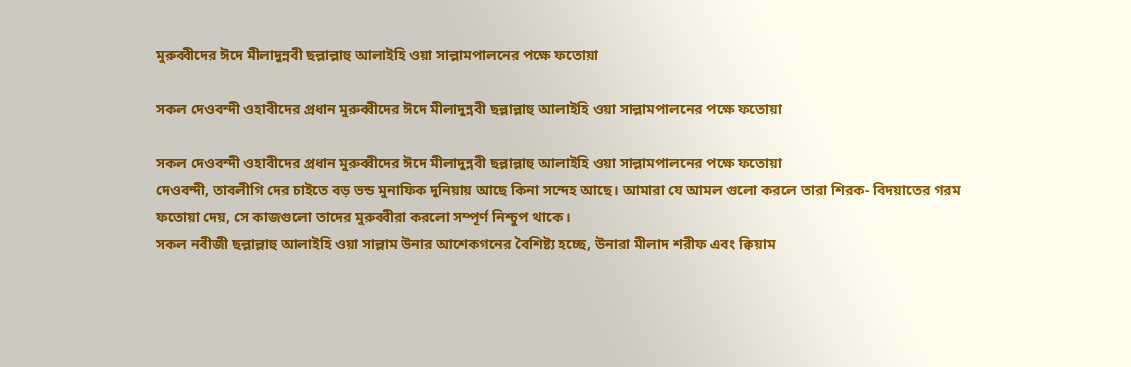মুরুব্বীদের ঈদে মীলাদুন্নবী ছল্লাল্লাহু আলাইহি ওয়া সাল্লামপালনের পক্ষে ফতোয়া

সকল দেওবন্দী ওহাবীদের প্রধান মুরুব্বীদের ঈদে মীলাদুন্নবী ছল্লাল্লাহু আলাইহি ওয়া সাল্লামপালনের পক্ষে ফতোয়া

সকল দেওবন্দী ওহাবীদের প্রধান মুরুব্বীদের ঈদে মীলাদুন্নবী ছল্লাল্লাহু আলাইহি ওয়া সাল্লামপালনের পক্ষে ফতোয়া
দেওবন্দী, তাবলীগি দের চাইতে বড় ভন্ড মুনাফিক দুনিয়ায় আছে কিনা সন্দেহ আছে। আমারা যে আমল গুলো করলে তারা শিরক- বিদয়াতের গরম ফতোয়া দেয়, সে কাজগুলো তাদের মুরুব্বীরা করলো সম্পূর্ণ নিশ্চুপ থাকে।
সকল নবীজী ছল্লাল্লাহু আলাইহি ওয়া সাল্লাম উনার আশেকগনের বৈশিষ্ট্য হচ্ছে, উনারা মীলাদ শরীফ এবং ক্বিয়াম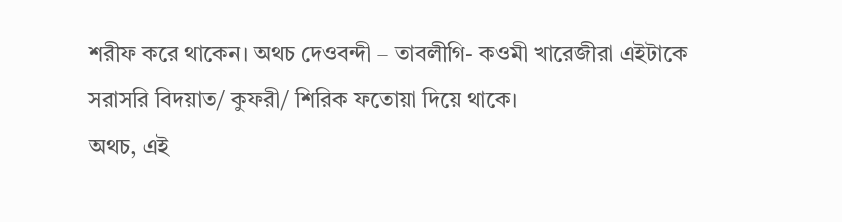শরীফ করে থাকেন। অথচ দেওবন্দী – তাবলীগি- কওমী খারেজীরা এইটাকে সরাসরি বিদয়াত/ কুফরী/ শিরিক ফতোয়া দিয়ে থাকে।
অথচ, এই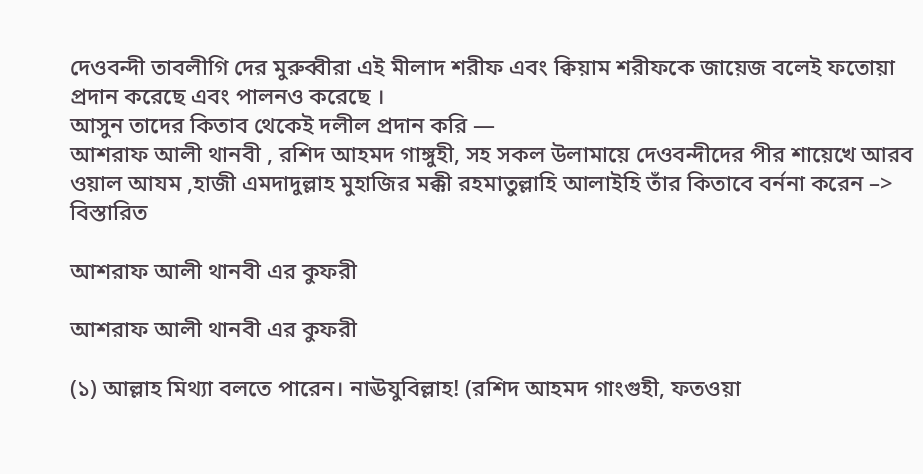দেওবন্দী তাবলীগি দের মুরুব্বীরা এই মীলাদ শরীফ এবং ক্বিয়াম শরীফকে জায়েজ বলেই ফতোয়া প্রদান করেছে এবং পালনও করেছে ।
আসুন তাদের কিতাব থেকেই দলীল প্রদান করি —
আশরাফ আলী থানবী , রশিদ আহমদ গাঙ্গুহী, সহ সকল উলামায়ে দেওবন্দীদের পীর শায়েখে আরব ওয়াল আযম ,হাজী এমদাদুল্লাহ মুহাজির মক্কী রহমাতুল্লাহি আলাইহি তাঁর কিতাবে বর্ননা করেন –>
বিস্তারিত

আশরাফ আলী থানবী এর কুফরী

আশরাফ আলী থানবী এর কুফরী

(১) আল্লাহ মিথ্যা বলতে পারেন। নাঊযুবিল্লাহ! (রশিদ আহমদ গাংগুহী, ফতওয়া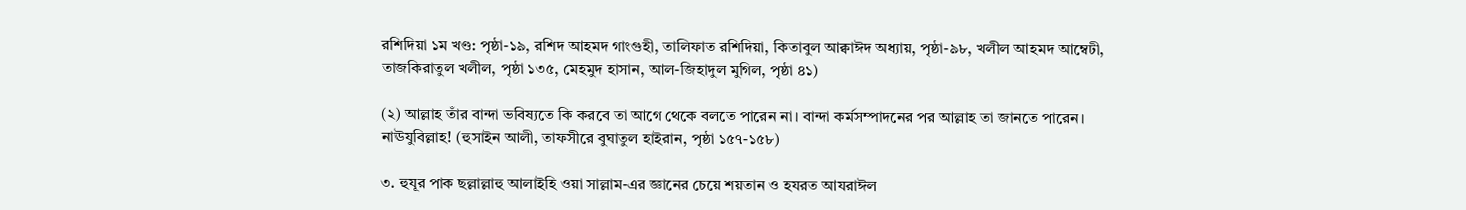রশিদিয়া ১ম খণ্ড: পৃষ্ঠা-১৯, রশিদ আহমদ গাংগুহী, তালিফাত রশিদিয়া, কিতাবুল আক্বাঈদ অধ্যায়, পৃষ্ঠা-৯৮, খলীল আহমদ আম্বেঢী, তাজকিরাতুল খলীল, পৃষ্ঠা ১৩৫, মেহমুদ হাসান, আল-জিহাদুল মুগিল, পৃষ্ঠা ৪১)

(২) আল্লাহ তাঁর বান্দা ভবিষ্যতে কি করবে তা আগে থেকে বলতে পারেন না। বান্দা কর্মসম্পাদনের পর আল্লাহ তা জানতে পারেন। নাঊযুবিল্লাহ! (হুসাইন আলী, তাফসীরে বুঘাতুল হাইরান, পৃষ্ঠা ১৫৭-১৫৮)

৩. হুযূর পাক ছল্লাল্লাহু আলাইহি ওয়া সাল্লাম-এর জ্ঞানের চেয়ে শয়তান ও হযরত আযরাঈল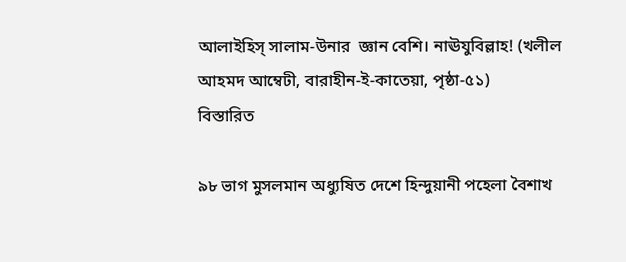আলাইহিস্‌ সালাম-উনার  জ্ঞান বেশি। নাঊযুবিল্লাহ! (খলীল আহমদ আম্বেঢী, বারাহীন-ই-কাতেয়া, পৃষ্ঠা-৫১)
বিস্তারিত

৯৮ ভাগ মুসলমান অধ্যুষিত দেশে হিন্দুয়ানী পহেলা বৈশাখ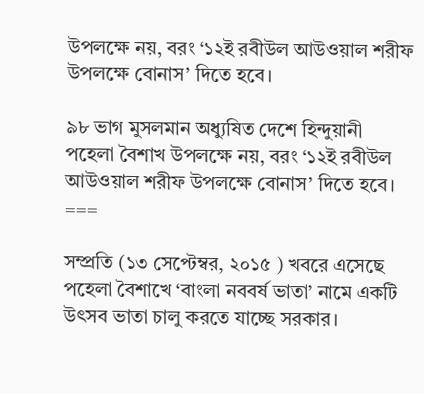উপলক্ষে নয়, বরং ‘১২ই রবীউল আউওয়াল শরীফ উপলক্ষে বোনাস’ দিতে হবে।

৯৮ ভাগ মুসলমান অধ্যুষিত দেশে হিন্দুয়ানী পহেলা বৈশাখ উপলক্ষে নয়, বরং ‘১২ই রবীউল আউওয়াল শরীফ উপলক্ষে বোনাস’ দিতে হবে।
===

সম্প্রতি (১৩ সেপ্টেম্বর, ২০১৫ ) খবরে এসেছে পহেলা বৈশাখে ‘বাংলা নববর্ষ ভাতা’ নামে একটি উৎসব ভাতা চালু করতে যাচ্ছে সরকার।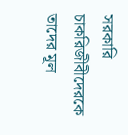সরকারি চাকরিজীবীদেরকে তাদের মূল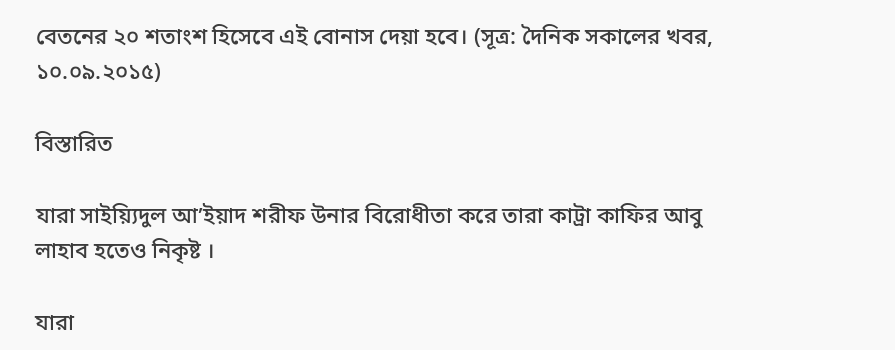বেতনের ২০ শতাংশ হিসেবে এই বোনাস দেয়া হবে। (সূত্র: দৈনিক সকালের খবর, ১০.০৯.২০১৫)

বিস্তারিত

যারা সাইয়্যিদুল আ’ইয়াদ শরীফ উনার বিরোধীতা করে তারা কাট্রা কাফির আবু লাহাব হতেও নিকৃষ্ট ।

যারা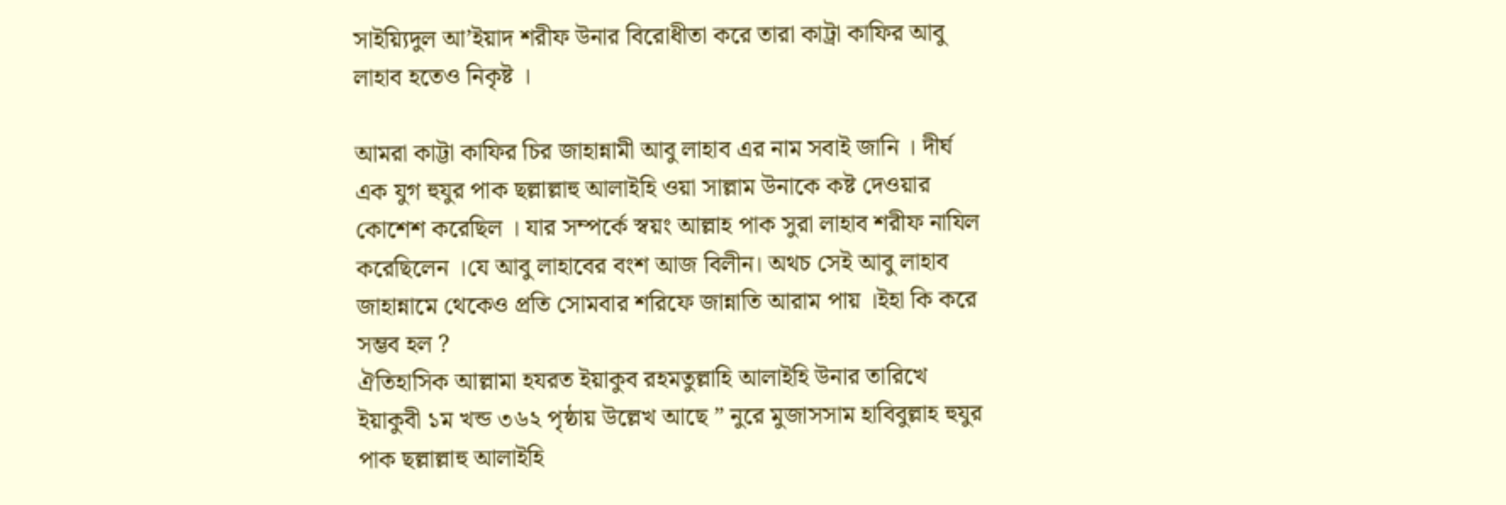সাইয়্যিদুল আ’ইয়াদ শরীফ উনার বিরোধীতা করে তারা কাট্রা কাফির আবু লাহাব হতেও নিকৃষ্ট ।

আমরা কাট্টা কাফির চির জাহান্নামী আবু লাহাব এর নাম সবাই জানি । দীর্ঘ এক যুগ হুযুর পাক ছল্লাল্লাহু আলাইহি ওয়া সাল্লাম উনাকে কষ্ট দেওয়ার কোশেশ করেছিল । যার সম্পর্কে স্বয়ং আল্লাহ পাক সুরা লাহাব শরীফ নাযিল করেছিলেন ।যে আবু লাহাবের বংশ আজ বিলীন। অথচ সেই আবু লাহাব জাহান্নামে থেকেও প্রতি সোমবার শরিফে জান্নাতি আরাম পায় ।ইহা কি করে সম্ভব হল ?
ঐতিহাসিক আল্লামা হযরত ইয়াকুব রহমতুল্লাহি আলাইহি উনার তারিখে ইয়াকুবী ১ম খন্ড ৩৬২ পৃষ্ঠায় উল্লেখ আছে ” নুরে মুজাসসাম হাবিবুল্লাহ হুযুর পাক ছল্লাল্লাহু আলাইহি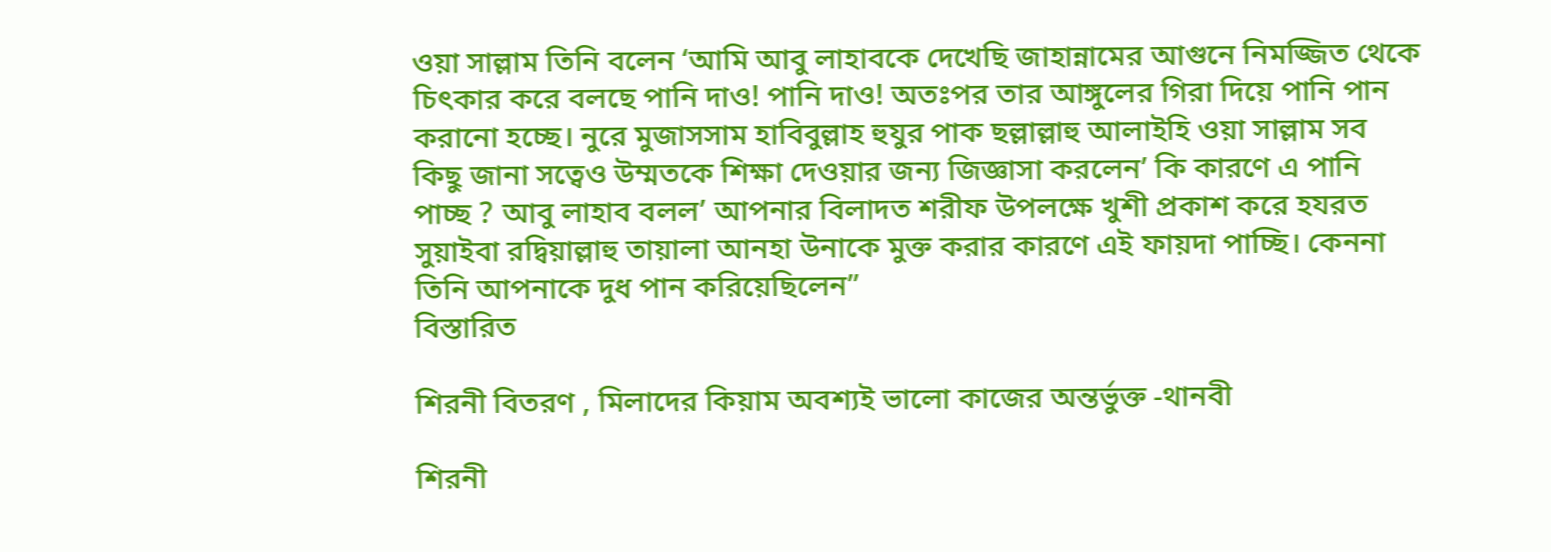ওয়া সাল্লাম তিনি বলেন ‘আমি আবু লাহাবকে দেখেছি জাহান্নামের আগুনে নিমজ্জিত থেকে চিৎকার করে বলছে পানি দাও! পানি দাও! অতঃপর তার আঙ্গুলের গিরা দিয়ে পানি পান করানো হচ্ছে। নুরে মুজাসসাম হাবিবুল্লাহ হুযুর পাক ছল্লাল্লাহু আলাইহি ওয়া সাল্লাম সব কিছু জানা সত্বেও উম্মতকে শিক্ষা দেওয়ার জন্য জিজ্ঞাসা করলেন’ কি কারণে এ পানি পাচ্ছ ? আবু লাহাব বলল’ আপনার বিলাদত শরীফ উপলক্ষে খুশী প্রকাশ করে হযরত সুয়াইবা রদ্বিয়াল্লাহু তায়ালা আনহা উনাকে মুক্ত করার কারণে এই ফায়দা পাচ্ছি। কেননা তিনি আপনাকে দুধ পান করিয়েছিলেন”
বিস্তারিত

শিরনী বিতরণ , মিলাদের কিয়াম অবশ্যই ভালো কাজের অন্তর্ভুক্ত -থানবী

শিরনী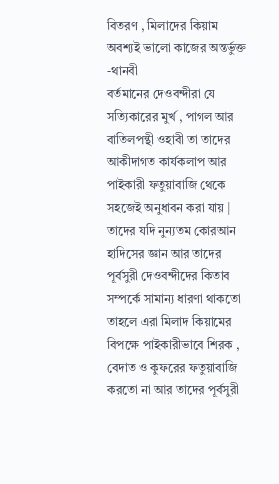বিতরণ , মিলাদের কিয়াম অবশ্যই ভালো কাজের অন্তর্ভুক্ত -থানবী
বর্তমানের দেওবন্দীরা যে সত্যিকারের মুর্খ , পাগল আর বাতিলপন্থী ওহাবী তা তাদের আকীদাগত কার্যকলাপ আর
পাইকারী ফতুয়াবাজি থেকে সহজেই অনুধাবন করা যায় | তাদের যদি নুন্যতম কোরআন হাদিসের জ্ঞান আর তাদের
পূর্বসুরী দেওবন্দীদের কিতাব সম্পর্কে সামান্য ধারণা থাকতো তাহলে এরা মিলাদ কিয়ামের বিপক্ষে পাইকারীভাবে শিরক , বেদাত ও কুফরের ফতুয়াবাজি করতো না আর তাদের পূর্বসুরী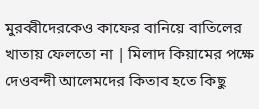মুরব্বীদেরকেও কাফের বানিয়ে বাতিলের খাতায় ফেলতো না | মিলাদ কিয়ামের পক্ষে দেওবন্দী আলেমদের কিতাব হতে কিছু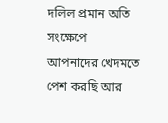দলিল প্রমান অতি সংক্ষেপে আপনাদের খেদমতে পেশ করছি আর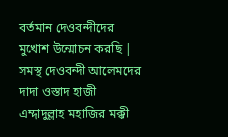বর্তমান দেওবন্দীদের মুখোশ উন্মোচন করছি |
সমস্থ দেওবন্দী আলেমদের দাদা ওস্তাদ হাজী এম্দাদুল্লাহ মহাজির মক্কী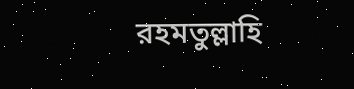রহমতুল্লাহি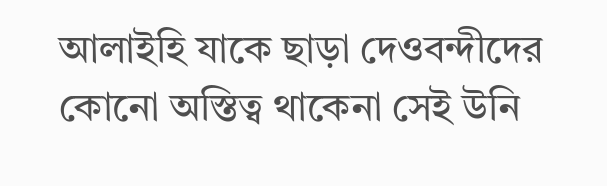আলাইহি যাকে ছাড়া দেওবন্দীদের কোনো অস্তিত্ব থাকেনা সেই উনি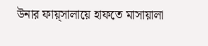উনার ফায়্সালায়ে হাফতে মাসায়ালা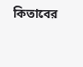কিতাবের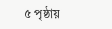৫ পৃষ্ঠায়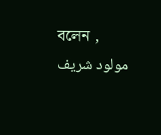বলেন ,
مولود شريف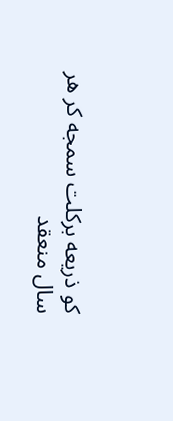كو ذريعه بركلت سمجه كر هر سال منعقد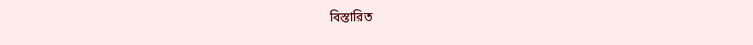বিস্তারিত